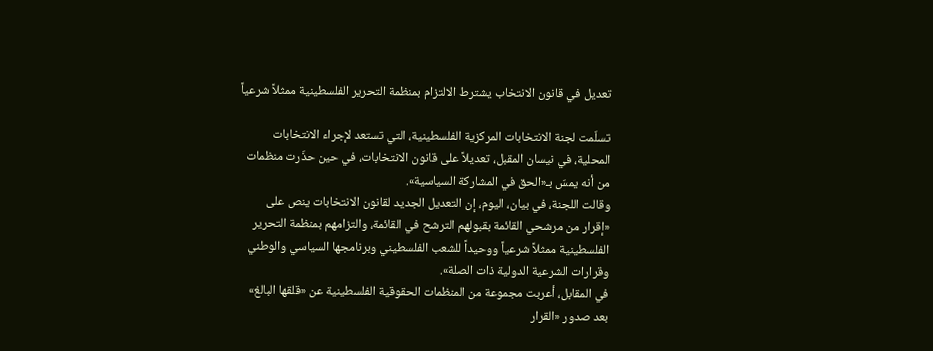تعديل في قانون الانتخاب يشترط الالتزام بمنظمة التحرير الفلسطينية ممثلاً شرعياً

تسلّمت لجنة الانتخابات المركزية الفلسطينية، التي تستعد لإجراء الانتخابات المحلية، في نيسان المقبل، تعديلاً على قانون الانتخابات، في حين حذّرت منظمات من أنه يمسّ بـ«الحق في المشاركة السياسية».
وقالت اللجنة، في بيان، اليوم، إن التعديل الجديد لقانون الانتخابات ينص على «إقرار من مرشحي القائمة بقبولهم الترشح في القائمة، والتزامهم بمنظمة التحرير الفلسطينية ممثلاً شرعياً ووحيداً للشعب الفلسطيني وبرنامجها السياسي والوطني وقرارات الشرعية الدولية ذات الصلة».
في المقابل، أعربت مجموعة من المنظمات الحقوقية الفلسطينية عن «قلقها البالغ» بعد صدور «القرار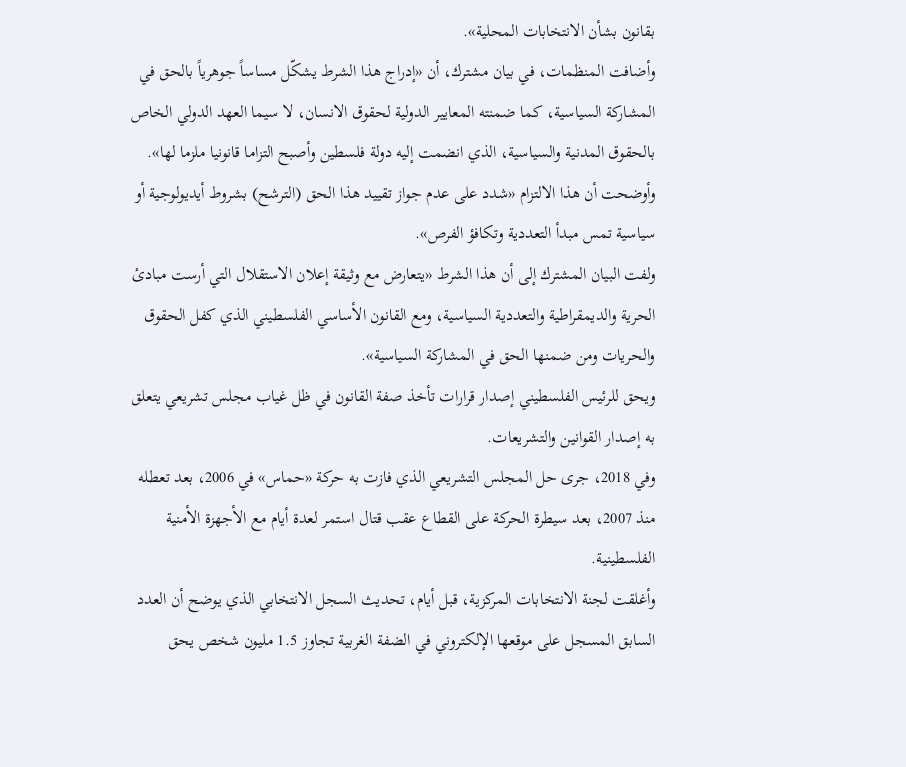بقانون بشأن الانتخابات المحلية».
وأضافت المنظمات، في بيان مشترك، أن «إدراج هذا الشرط يشكّل مساساً جوهرياً بالحق في المشاركة السياسية، كما ضمنته المعايير الدولية لحقوق الانسان، لا سيما العهد الدولي الخاص بالحقوق المدنية والسياسية، الذي انضمت إليه دولة فلسطين وأصبح التزاما قانونيا ملزما لها».
وأوضحت أن هذا الالتزام «شدد على عدم جواز تقييد هذا الحق (الترشح) بشروط أيديولوجية أو سياسية تمس مبدأ التعددية وتكافؤ الفرص».
ولفت البيان المشترك إلى أن هذا الشرط «يتعارض مع وثيقة إعلان الاستقلال التي أرست مبادئ الحرية والديمقراطية والتعددية السياسية، ومع القانون الأساسي الفلسطيني الذي كفل الحقوق والحريات ومن ضمنها الحق في المشاركة السياسية».
ويحق للرئيس الفلسطيني إصدار قرارات تأخذ صفة القانون في ظل غياب مجلس تشريعي يتعلق به إصدار القوانين والتشريعات.
وفي 2018، جرى حل المجلس التشريعي الذي فازت به حركة «حماس» في 2006، بعد تعطله منذ 2007، بعد سيطرة الحركة على القطاع عقب قتال استمر لعدة أيام مع الأجهزة الأمنية الفلسطينية.
وأغلقت لجنة الانتخابات المركزية، قبل أيام، تحديث السجل الانتخابي الذي يوضح أن العدد السابق المسجل على موقعها الإلكتروني في الضفة الغربية تجاوز 1.5 مليون شخص يحق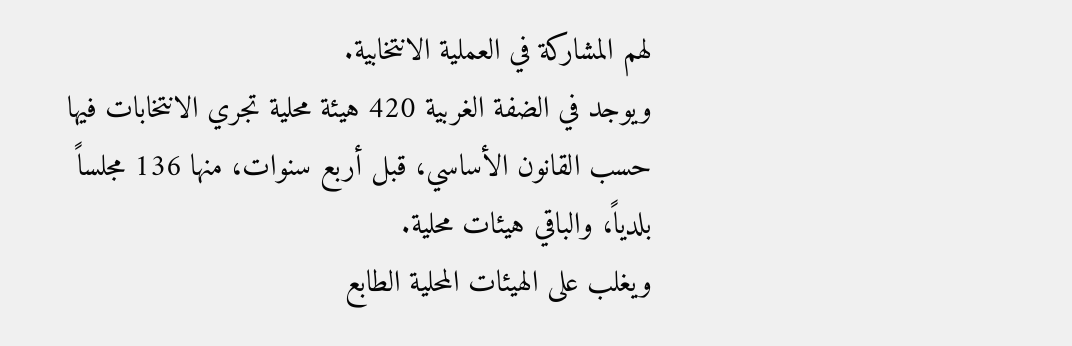لهم المشاركة في العملية الانتخابية.
ويوجد في الضفة الغربية 420 هيئة محلية تجري الانتخابات فيها حسب القانون الأساسي، قبل أربع سنوات، منها 136 مجلساً بلدياً، والباقي هيئات محلية.
ويغلب على الهيئات المحلية الطابع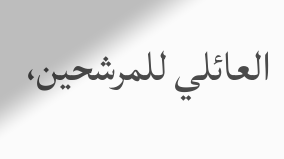العائلي للمرشحين،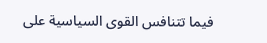فيما تتنافس القوى السياسية على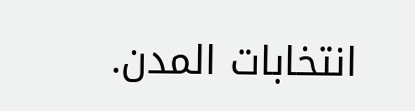انتخابات المدن.